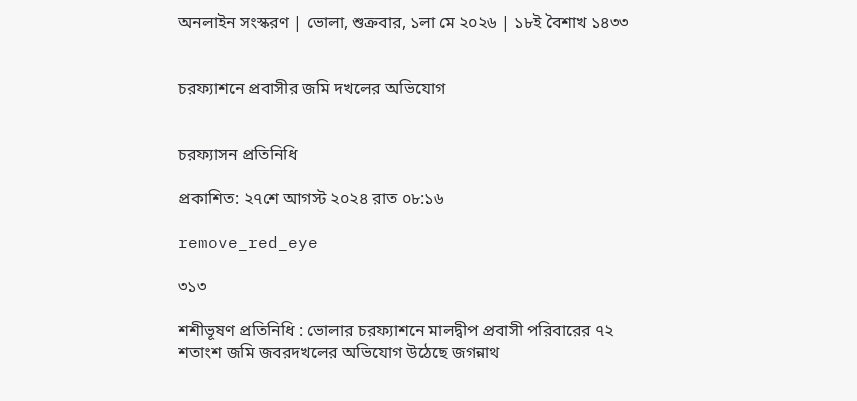অনলাইন সংস্করণ | ভোলা, শুক্রবার, ১লা মে ২০২৬ | ১৮ই বৈশাখ ১৪৩৩


চরফ্যাশনে প্রবাসীর জমি দখলের অভিযোগ


চরফ্যাসন প্রতিনিধি

প্রকাশিত: ২৭শে আগস্ট ২০২৪ রাত ০৮:১৬

remove_red_eye

৩১৩

শশীভূষণ প্রতিনিধি : ভোলার চরফ্যাশনে মালদ্বীপ প্রবাসী পরিবারের ৭২ শতাংশ জমি জবরদখলের অভিযোগ উঠেছে জগন্নাথ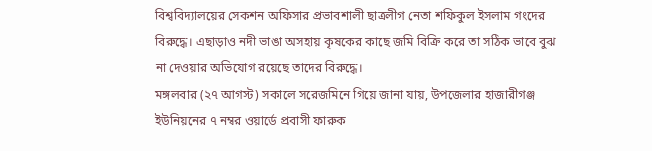বিশ্ববিদ্যালয়ের সেকশন অফিসার প্রভাবশালী ছাত্রলীগ নেতা শফিকুল ইসলাম গংদের বিরুদ্ধে। এছাড়াও নদী ভাঙা অসহায় কৃষকের কাছে জমি বিক্রি করে তা সঠিক ভাবে বুঝ না দেওয়ার অভিযোগ রয়েছে তাদের বিরুদ্ধে।
মঙ্গলবার (২৭ আগস্ট) সকালে সরেজমিনে গিয়ে জানা যায়, উপজেলার হাজারীগঞ্জ ইউনিয়নের ৭ নম্বর ওয়ার্ডে প্রবাসী ফারুক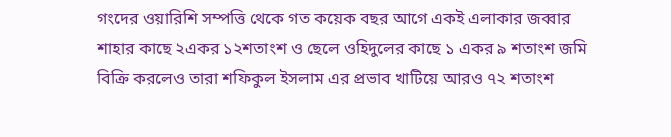গংদের ওয়ারিশি সম্পত্তি থেকে গত কয়েক বছর আগে একই এলাকার জব্বার শাহার কাছে ২একর ১২শতাংশ ও ছেলে ওহিদুলের কাছে ১ একর ৯ শতাংশ জমি বিক্রি করলেও তারা শফিকুল ইসলাম এর প্রভাব খাটিয়ে আরও ৭২ শতাংশ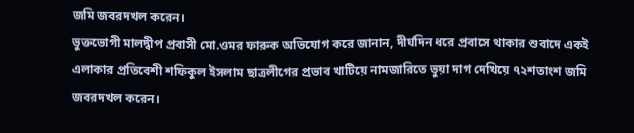জমি জবরদখল করেন।
ভুক্তভোগী মালদ্বীপ প্রবাসী মো.ওমর ফারুক অভিযোগ করে জানান, দীর্ঘদিন ধরে প্রবাসে থাকার শুবাদে একই এলাকার প্রতিবেশী শফিকুল ইসলাম ছাত্রলীগের প্রভাব খাটিয়ে নামজারিতে ভুয়া দাগ দেখিয়ে ৭২শতাংশ জমি জবরদখল করেন।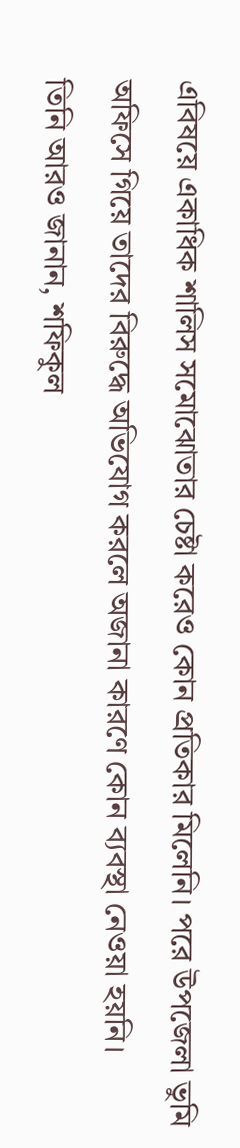এবিষয়ে একাধিক শালিস সমোঝোতার চেষ্টা করেও কোন প্রতিকার মিলেনি। পরে উপজেলা ভুমি অফিসে গিয়ে তাদের বিরুদ্ধে অভিযোগ করলে অজানা কারণে কোন ব্যবস্থা নেওয়া হয়নি।
তিনি আরও জানান, শফিকুল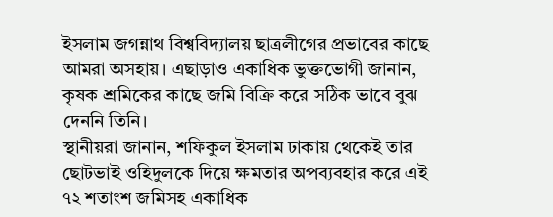ইসলাম জগন্নাথ বিশ্ববিদ্যালয় ছাত্রলীগের প্রভাবের কাছে আমরা অসহায়। এছাড়াও একাধিক ভুক্তভোগী জানান, কৃষক শ্রমিকের কাছে জমি বিক্রি করে সঠিক ভাবে বুঝ দেননি তিনি।
স্থানীয়রা জানান, শফিকুল ইসলাম ঢাকায় থেকেই তার ছোটভাই ওহিদুলকে দিয়ে ক্ষমতার অপব্যবহার করে এই ৭২ শতাংশ জমিসহ একাধিক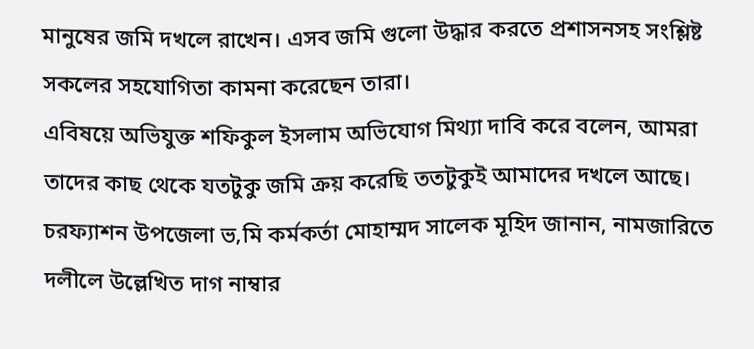মানুষের জমি দখলে রাখেন। এসব জমি গুলো উদ্ধার করতে প্রশাসনসহ সংশ্লিষ্ট সকলের সহযোগিতা কামনা করেছেন তারা।
এবিষয়ে অভিযুক্ত শফিকুল ইসলাম অভিযোগ মিথ্যা দাবি করে বলেন, আমরা তাদের কাছ থেকে যতটুকু জমি ক্রয় করেছি ততটুকুই আমাদের দখলে আছে।
চরফ্যাশন উপজেলা ভ‚মি কর্মকর্তা মোহাম্মদ সালেক মূহিদ জানান, নামজারিতে দলীলে উল্লেখিত দাগ নাম্বার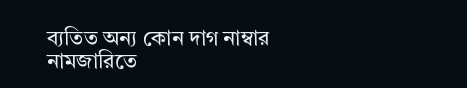ব্যতিত অন্য কোন দাগ নাম্বার নামজারিতে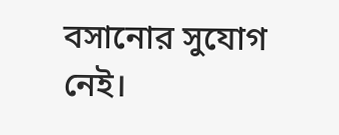বসানোর সুযোগ নেই।